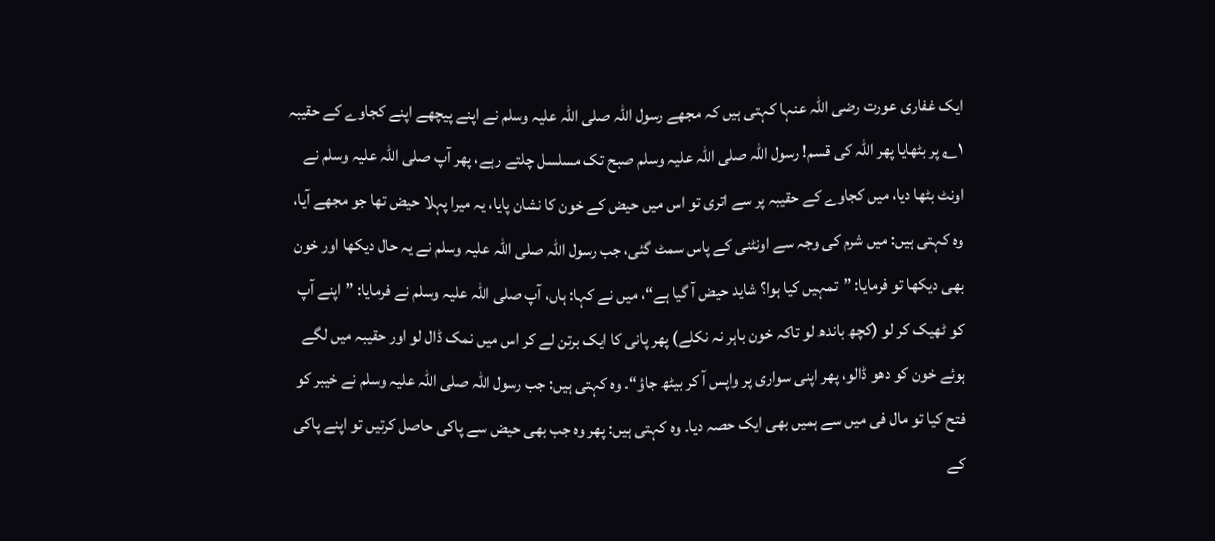ایک غفاری عورت رضی اللہ عنہا کہتی ہیں کہ مجھے رسول اللہ صلی اللہ علیہ وسلم نے اپنے پیچھے اپنے کجاوے کے حقیبہ ۱؎ پر بٹھایا پھر اللہ کی قسم! رسول اللہ صلی اللہ علیہ وسلم صبح تک مسلسل چلتے رہے، پھر آپ صلی اللہ علیہ وسلم نے اونٹ بٹھا دیا، میں کجاوے کے حقیبہ پر سے اتری تو اس میں حیض کے خون کا نشان پایا، یہ میرا پہلا حیض تھا جو مجھے آیا، وہ کہتی ہیں: میں شرم کی وجہ سے اونٹنی کے پاس سمٹ گئی، جب رسول اللہ صلی اللہ علیہ وسلم نے یہ حال دیکھا اور خون بھی دیکھا تو فرمایا: ”تمہیں کیا ہوا؟ شاید حیض آ گیا ہے“، میں نے کہا: ہاں، آپ صلی اللہ علیہ وسلم نے فرمایا: ”اپنے آپ کو ٹھیک کر لو (کچھ باندھ لو تاکہ خون باہر نہ نکلے) پھر پانی کا ایک برتن لے کر اس میں نمک ڈال لو اور حقیبہ میں لگے ہوئے خون کو دھو ڈالو، پھر اپنی سواری پر واپس آ کر بیٹھ جاؤ“۔ وہ کہتی ہیں: جب رسول اللہ صلی اللہ علیہ وسلم نے خیبر کو فتح کیا تو مال فی میں سے ہمیں بھی ایک حصہ دیا۔ وہ کہتی ہیں: پھر وہ جب بھی حیض سے پاکی حاصل کرتیں تو اپنے پاکی کے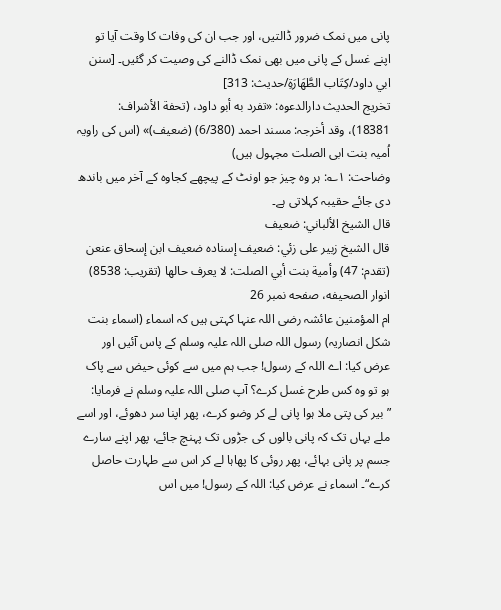پانی میں نمک ضرور ڈالتیں، اور جب ان کی وفات کا وقت آیا تو اپنے غسل کے پانی میں بھی نمک ڈالنے کی وصیت کر گئیں۔ [سنن ابي داود/كِتَاب الطَّهَارَةِ/حدیث: 313]
تخریج الحدیث دارالدعوہ: «تفرد به أبو داود، (تحفة الأشراف: 18381)، وقد أخرجہ: مسند احمد (6/380) (ضعیف)» (اس کی راویہ اُمیہ بنت ابی الصلت مجہول ہیں)
وضاحت: ۱؎: ہر وہ چیز جو اونٹ کے پیچھے کجاوہ کے آخر میں باندھ دی جائے حقیبہ کہلاتی ہے۔
قال الشيخ الألباني: ضعيف
قال الشيخ زبير على زئي: ضعيف إسناده ضعيف ابن إسحاق عنعن (تقدم: 47) وأمية بنت أبي الصلت: لا يعرف حالھا (تقريب: 8538) انوار الصحيفه، صفحه نمبر 26
ام المؤمنین عائشہ رضی اللہ عنہا کہتی ہیں کہ اسماء (اسماء بنت شکل انصاریہ) رسول اللہ صلی اللہ علیہ وسلم کے پاس آئیں اور عرض کیا: اے اللہ کے رسول! جب ہم میں سے کوئی حیض سے پاک ہو تو وہ کس طرح غسل کرے؟ آپ صلی اللہ علیہ وسلم نے فرمایا: ”بیر کی پتی ملا ہوا پانی لے کر وضو کرے، پھر اپنا سر دھوئے، اور اسے ملے یہاں تک کہ پانی بالوں کی جڑوں تک پہنچ جائے، پھر اپنے سارے جسم پر پانی بہائے، پھر روئی کا پھاہا لے کر اس سے طہارت حاصل کرے“۔ اسماء نے عرض کیا: اللہ کے رسول! میں اس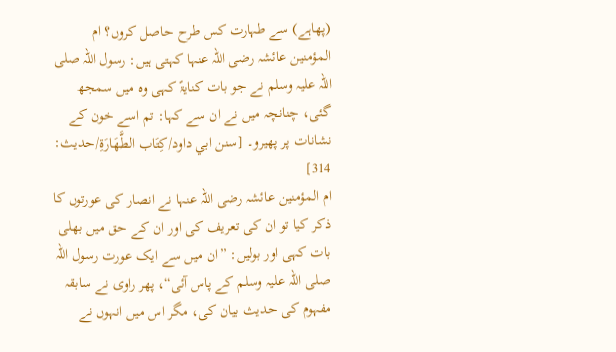(پھاہے) سے طہارت کس طرح حاصل کروں؟ ام المؤمنین عائشہ رضی اللہ عنہا کہتی ہیں: رسول اللہ صلی اللہ علیہ وسلم نے جو بات کنایۃً کہی وہ میں سمجھ گئی، چنانچہ میں نے ان سے کہا: تم اسے خون کے نشانات پر پھیرو۔ [سنن ابي داود/كِتَاب الطَّهَارَةِ/حدیث: 314]
ام المؤمنین عائشہ رضی اللہ عنہا نے انصار کی عورتوں کا ذکر کیا تو ان کی تعریف کی اور ان کے حق میں بھلی بات کہی اور بولیں: ”ان میں سے ایک عورت رسول اللہ صلی اللہ علیہ وسلم کے پاس آئی“، پھر راوی نے سابقہ مفہوم کی حدیث بیان کی، مگر اس میں انہوں نے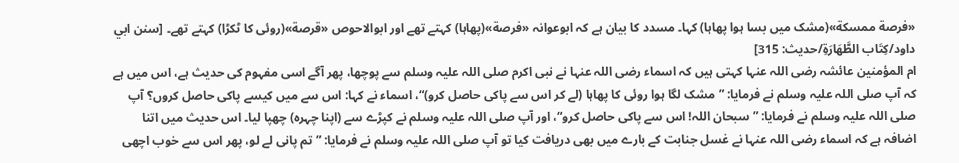«فرصة ممسكة»(مشک میں بسا ہوا پھاہا) کہا۔ مسدد کا بیان ہے کہ ابوعوانہ «فرصة»(پھاہا) کہتے تھے اور ابوالاحوص «قرصة»(روئی کا ٹکڑا) کہتے تھے۔ [سنن ابي داود/كِتَاب الطَّهَارَةِ/حدیث: 315]
ام المؤمنین عائشہ رضی اللہ عنہا کہتی ہیں کہ اسماء رضی اللہ عنہا نے نبی اکرم صلی اللہ علیہ وسلم سے پوچھا، پھر آگے اسی مفہوم کی حدیث ہے، اس میں ہے کہ آپ صلی اللہ علیہ وسلم نے فرمایا: ”مشک لگا ہوا روئی کا پھاہا (لے کر اس سے پاکی حاصل کرو)“، اسماء نے کہا: اس سے میں کیسے پاکی حاصل کروں؟ آپ صلی اللہ علیہ وسلم نے فرمایا: ”سبحان اللہ! اس سے پاکی حاصل کرو“، اور آپ صلی اللہ علیہ وسلم نے کپڑے سے (اپنا چہرہ) چھپا لیا۔ اس حدیث میں اتنا اضافہ ہے کہ اسماء رضی اللہ عنہا نے غسل جنابت کے بارے میں بھی دریافت کیا تو آپ صلی اللہ علیہ وسلم نے فرمایا: ”تم پانی لے لو، پھر اس سے خوب اچھی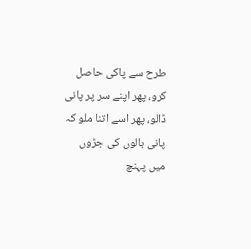طرح سے پاکی حاصل کرو، پھر اپنے سر پر پانی ڈالو، پھر اسے اتنا ملو کہ پانی بالوں کی جڑوں میں پہنچ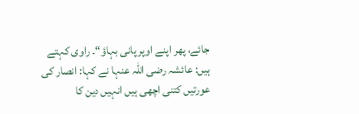جائے، پھر اپنے اوپر پانی بہاؤ“۔ راوی کہتے ہیں: عائشہ رضی اللہ عنہا نے کہا: انصار کی عورتیں کتنی اچھی ہیں انہیں دین کا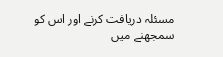مسئلہ دریافت کرنے اور اس کو سمجھنے میں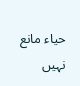حیاء مانع نہیں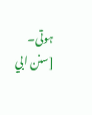ہوتی۔ [سنن ابي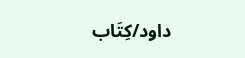داود/كِتَاب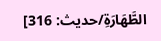الطَّهَارَةِ/حدیث: 316]